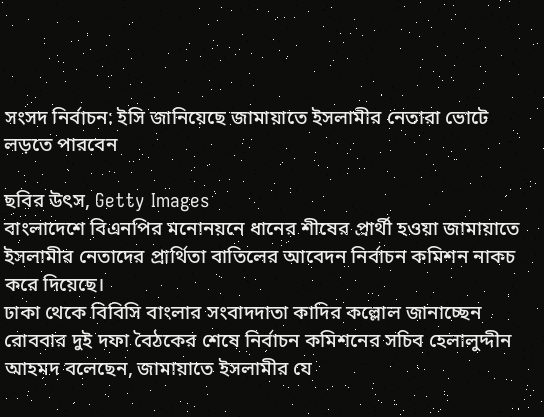সংসদ নির্বাচন: ইসি জানিয়েছে জামায়াতে ইসলামীর নেতারা ভোটে লড়তে পারবেন

ছবির উৎস, Getty Images
বাংলাদেশে বিএনপির মনোনয়নে ধানের শীষের প্রার্থী হওয়া জামায়াতে ইসলামীর নেতাদের প্রার্থিতা বাতিলের আবেদন নির্বাচন কমিশন নাকচ করে দিয়েছে।
ঢাকা থেকে বিবিসি বাংলার সংবাদদাতা কাদির কল্লোল জানাচ্ছেন রোববার দুই দফা বৈঠকের শেষে নির্বাচন কমিশনের সচিব হেলালুদ্দীন আহমদ বলেছেন, জামায়াতে ইসলামীর যে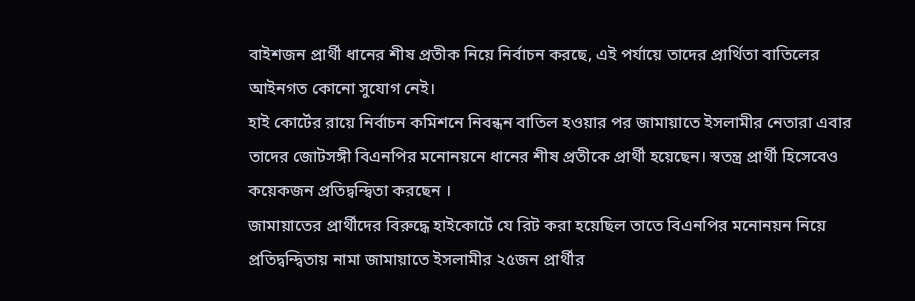বাইশজন প্রার্থী ধানের শীষ প্রতীক নিয়ে নির্বাচন করছে, এই পর্যায়ে তাদের প্রার্থিতা বাতিলের আইনগত কোনো সুযোগ নেই।
হাই কোর্টের রায়ে নির্বাচন কমিশনে নিবন্ধন বাতিল হওয়ার পর জামায়াতে ইসলামীর নেতারা এবার তাদের জোটসঙ্গী বিএনপির মনোনয়নে ধানের শীষ প্রতীকে প্রার্থী হয়েছেন। স্বতন্ত্র প্রার্থী হিসেবেও কয়েকজন প্রতিদ্বন্দ্বিতা করছেন ।
জামায়াতের প্রার্থীদের বিরুদ্ধে হাইকোর্টে যে রিট করা হয়েছিল তাতে বিএনপির মনোনয়ন নিয়ে প্রতিদ্বন্দ্বিতায় নামা জামায়াতে ইসলামীর ২৫জন প্রার্থীর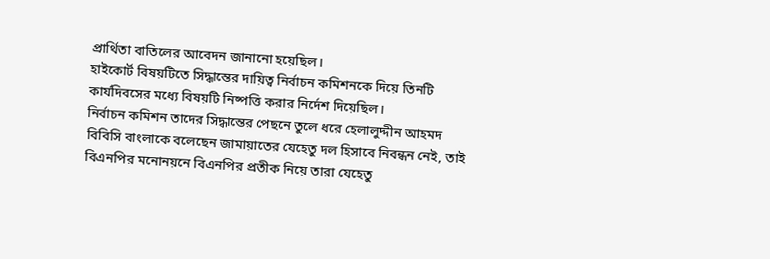প্রার্থিতা বাতিলের আবেদন জানানো হয়েছিল।
হাইকোর্ট বিষয়টিতে সিদ্ধান্তের দায়িত্ব নির্বাচন কমিশনকে দিয়ে তিনটি কার্যদিবসের মধ্যে বিষয়টি নিষ্পত্তি করার নির্দেশ দিয়েছিল।
নির্বাচন কমিশন তাদের সিদ্ধান্তের পেছনে তুলে ধরে হেলালুদ্দীন আহমদ বিবিসি বাংলাকে বলেছেন জামায়াতের যেহেতু দল হিসাবে নিবন্ধন নেই, তাই বিএনপির মনোনয়নে বিএনপির প্রতীক নিয়ে তারা যেহেতু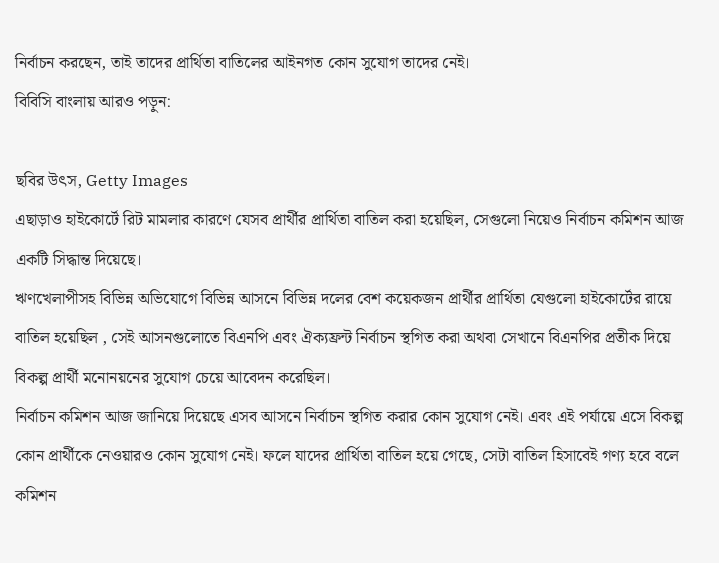নির্বাচন করছেন, তাই তাদের প্রার্থিতা বাতিলের আইনগত কোন সুযোগ তাদের নেই।
বিবিসি বাংলায় আরও পড়ুন:

ছবির উৎস, Getty Images
এছাড়াও হাইকোর্টে রিট মামলার কারণে যেসব প্রার্থীর প্রার্থিতা বাতিল করা হয়েছিল, সেগুলো নিয়েও নির্বাচন কমিশন আজ একটি সিদ্ধান্ত দিয়েছে।
ঋণখেলাপীসহ বিভিন্ন অভিযোগে বিভিন্ন আসনে বিভিন্ন দলের বেশ কয়েকজন প্রার্থীর প্রার্থিতা যেগুলো হাইকোর্টের রায়ে বাতিল হয়েছিল , সেই আসনগুলোতে বিএনপি এবং ঐক্যফ্রন্ট নির্বাচন স্থগিত করা অথবা সেখানে বিএনপির প্রতীক দিয়ে বিকল্প প্রার্থী মনোনয়নের সুযোগ চেয়ে আবেদন করেছিল।
নির্বাচন কমিশন আজ জানিয়ে দিয়েছে এসব আসনে নির্বাচন স্থগিত করার কোন সুযোগ নেই। এবং এই পর্যায়ে এসে বিকল্প কোন প্রার্থীকে নেওয়ারও কোন সুযোগ নেই। ফলে যাদের প্রার্থিতা বাতিল হয়ে গেছে, সেটা বাতিল হিসাবেই গণ্য হবে বলে কমিশন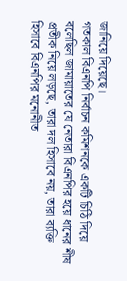জানিয়ে দিয়েছে।
গতকাল বিএনপি নির্বাচন কমিশনকে একটি চিঠি দিয়ে বলেছিল জামায়াতের যে নেতারা বিএনপির হয়ে ধানের শীষ প্রতীক নিয়ে লড়ছে, তারা দল হিসাবে নয়, তারা ব্যক্তি হিসাবে বিএনপির মনোনীত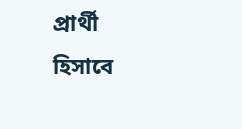প্রার্থী হিসাবে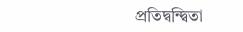প্রতিদ্বন্দ্বিতা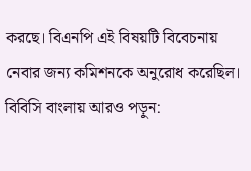করছে। বিএনপি এই বিষয়টি বিবেচনায় নেবার জন্য কমিশনকে অনুরোধ করেছিল।
বিবিসি বাংলায় আরও পড়ুন: